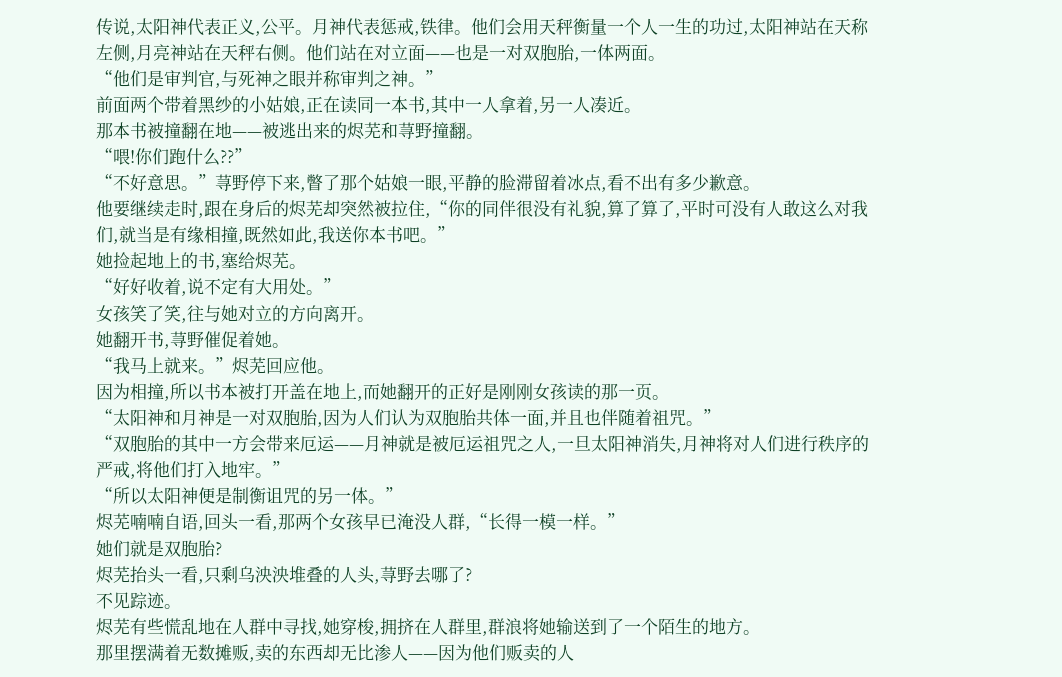传说,太阳神代表正义,公平。月神代表惩戒,铁律。他们会用天秤衡量一个人一生的功过,太阳神站在天称左侧,月亮神站在天秤右侧。他们站在对立面——也是一对双胞胎,一体两面。
“他们是审判官,与死神之眼并称审判之神。”
前面两个带着黑纱的小姑娘,正在读同一本书,其中一人拿着,另一人凑近。
那本书被撞翻在地——被逃出来的烬芜和荨野撞翻。
“喂!你们跑什么??”
“不好意思。”荨野停下来,瞥了那个姑娘一眼,平静的脸滞留着冰点,看不出有多少歉意。
他要继续走时,跟在身后的烬芜却突然被拉住,“你的同伴很没有礼貌,算了算了,平时可没有人敢这么对我们,就当是有缘相撞,既然如此,我送你本书吧。”
她捡起地上的书,塞给烬芜。
“好好收着,说不定有大用处。”
女孩笑了笑,往与她对立的方向离开。
她翻开书,荨野催促着她。
“我马上就来。”烬芜回应他。
因为相撞,所以书本被打开盖在地上,而她翻开的正好是刚刚女孩读的那一页。
“太阳神和月神是一对双胞胎,因为人们认为双胞胎共体一面,并且也伴随着祖咒。”
“双胞胎的其中一方会带来厄运——月神就是被厄运祖咒之人,一旦太阳神消失,月神将对人们进行秩序的严戒,将他们打入地牢。”
“所以太阳神便是制衡诅咒的另一体。”
烬芜喃喃自语,回头一看,那两个女孩早已淹没人群,“长得一模一样。”
她们就是双胞胎?
烬芜抬头一看,只剩乌泱泱堆叠的人头,荨野去哪了?
不见踪迹。
烬芜有些慌乱地在人群中寻找,她穿梭,拥挤在人群里,群浪将她输送到了一个陌生的地方。
那里摆满着无数摊贩,卖的东西却无比渗人——因为他们贩卖的人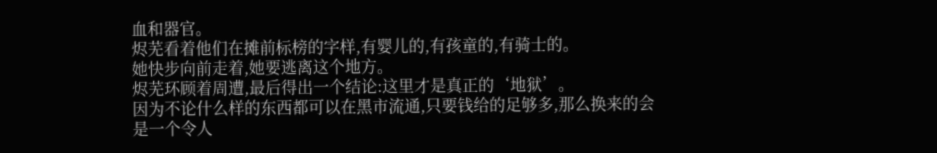血和器官。
烬芜看着他们在摊前标榜的字样,有婴儿的,有孩童的,有骑士的。
她快步向前走着,她要逃离这个地方。
烬芜环顾着周遭,最后得出一个结论:这里才是真正的‘地狱’。
因为不论什么样的东西都可以在黑市流通,只要钱给的足够多,那么换来的会是一个令人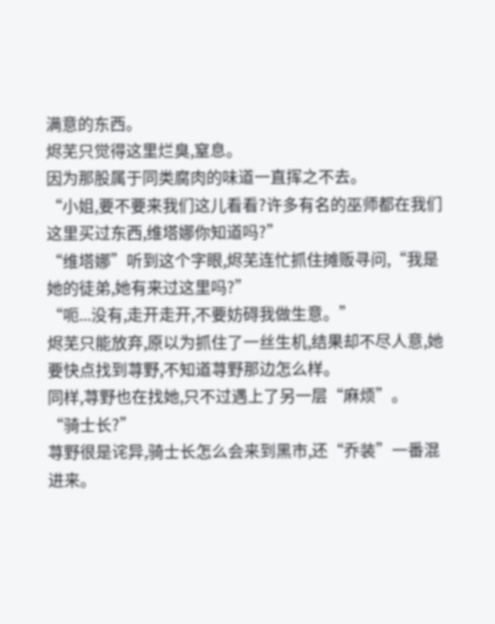满意的东西。
烬芜只觉得这里烂臭,窒息。
因为那股属于同类腐肉的味道一直挥之不去。
“小姐,要不要来我们这儿看看?许多有名的巫师都在我们这里买过东西,维塔娜你知道吗?”
“维塔娜”听到这个字眼,烬芜连忙抓住摊贩寻问,“我是她的徒弟,她有来过这里吗?”
“呃...没有,走开走开,不要妨碍我做生意。”
烬芜只能放弃,原以为抓住了一丝生机,结果却不尽人意,她要快点找到荨野,不知道荨野那边怎么样。
同样,荨野也在找她,只不过遇上了另一层“麻烦”。
“骑士长?”
荨野很是诧异,骑士长怎么会来到黑市,还“乔装”一番混进来。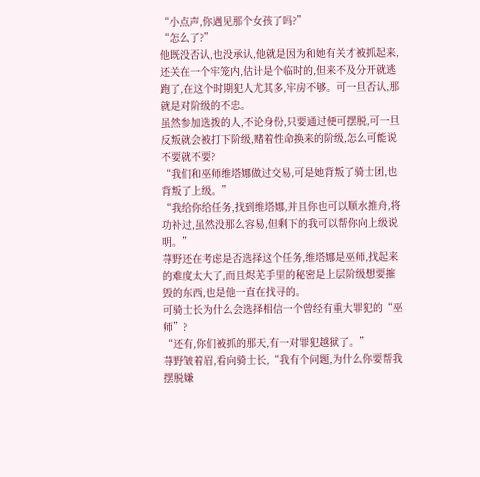“小点声,你遇见那个女孩了吗?”
“怎么了?”
他既没否认,也没承认,他就是因为和她有关才被抓起来,还关在一个牢笼内,估计是个临时的,但来不及分开就逃跑了,在这个时期犯人尤其多,牢房不够。可一旦否认,那就是对阶级的不忠。
虽然参加选拨的人,不论身份,只要通过便可摆脱,可一旦反叛就会被打下阶级,赌着性命换来的阶级,怎么可能说不要就不要?
“我们和巫师维塔娜做过交易,可是她背叛了骑士团,也背叛了上级。”
“我给你给任务,找到维塔娜,并且你也可以顺水推舟,将功补过,虽然没那么容易,但剩下的我可以帮你向上级说明。”
荨野还在考虑是否选择这个任务,维塔娜是巫师,找起来的难度太大了,而且烬芜手里的秘密是上层阶级想要摧毁的东西,也是他一直在找寻的。
可骑士长为什么会选择相信一个曾经有重大罪犯的“巫师”?
“还有,你们被抓的那天,有一对罪犯越狱了。”
荨野皱着眉,看向骑士长,“我有个问题,为什么你要帮我摆脱嫌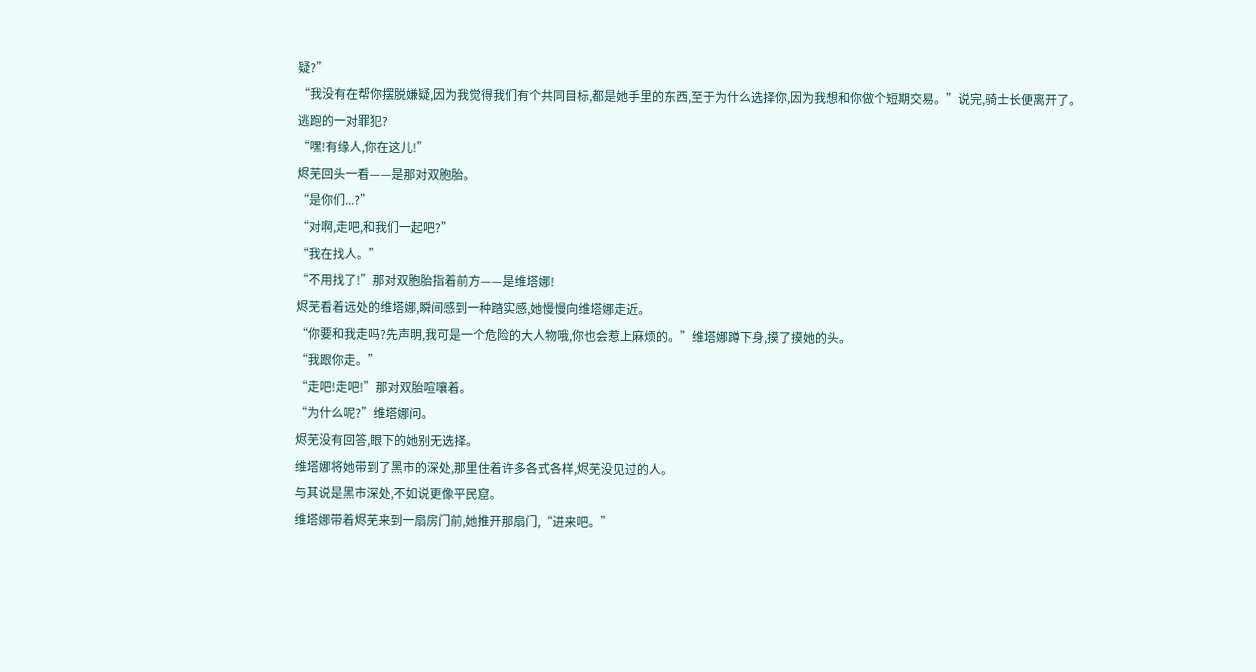疑?”
“我没有在帮你摆脱嫌疑,因为我觉得我们有个共同目标,都是她手里的东西,至于为什么选择你,因为我想和你做个短期交易。”说完,骑士长便离开了。
逃跑的一对罪犯?
“嘿!有缘人,你在这儿!”
烬芜回头一看——是那对双胞胎。
“是你们...?”
“对啊,走吧,和我们一起吧?”
“我在找人。”
“不用找了!”那对双胞胎指着前方——是维塔娜!
烬芜看着远处的维塔娜,瞬间感到一种踏实感,她慢慢向维塔娜走近。
“你要和我走吗?先声明,我可是一个危险的大人物哦,你也会惹上麻烦的。”维塔娜蹲下身,摸了摸她的头。
“我跟你走。”
“走吧!走吧!”那对双胎喧嚷着。
“为什么呢?”维塔娜问。
烬芜没有回答,眼下的她别无选择。
维塔娜将她带到了黑市的深处,那里住着许多各式各样,烬芜没见过的人。
与其说是黑市深处,不如说更像平民窟。
维塔娜带着烬芜来到一扇房门前,她推开那扇门,“进来吧。”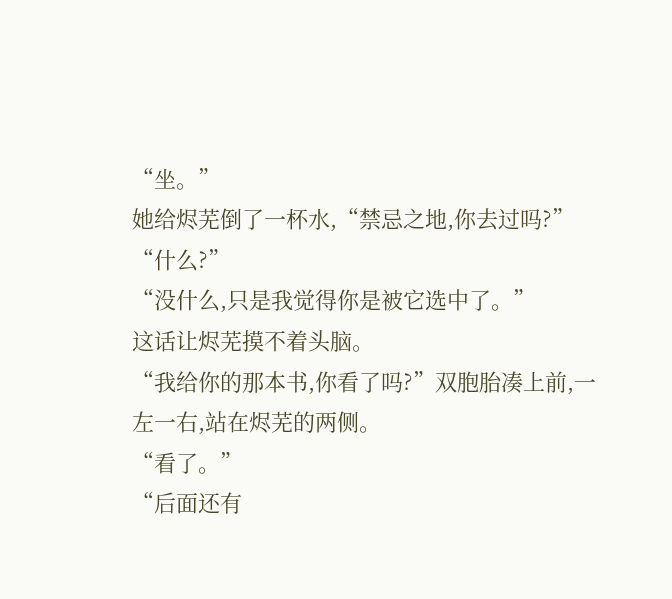“坐。”
她给烬芜倒了一杯水,“禁忌之地,你去过吗?”
“什么?”
“没什么,只是我觉得你是被它选中了。”
这话让烬芜摸不着头脑。
“我给你的那本书,你看了吗?”双胞胎凑上前,一左一右,站在烬芜的两侧。
“看了。”
“后面还有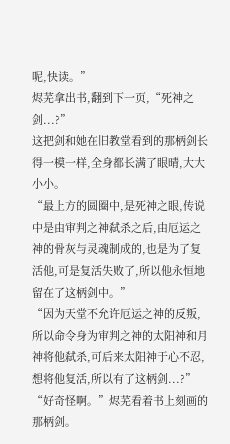呢,快读。”
烬芜拿出书,翻到下一页,“死神之剑...?”
这把剑和她在旧教堂看到的那柄剑长得一模一样,全身都长满了眼晴,大大小小。
“最上方的圆圈中,是死神之眼,传说中是由审判之神弑杀之后,由厄运之神的骨灰与灵魂制成的,也是为了复活他,可是复活失败了,所以他永恒地留在了这柄剑中。”
“因为天堂不允许厄运之神的反叛,所以命令身为审判之神的太阳神和月神将他弑杀,可后来太阳神于心不忍,想将他复活,所以有了这柄剑...?”
“好奇怪啊。”烬芜看着书上刻画的那柄剑。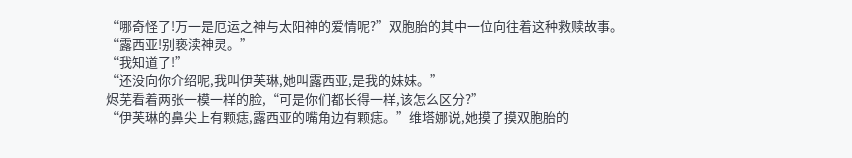“哪奇怪了!万一是厄运之神与太阳神的爱情呢?”双胞胎的其中一位向往着这种救赎故事。
“露西亚!别亵渎神灵。”
“我知道了!”
“还没向你介绍呢,我叫伊芙琳,她叫露西亚,是我的妹妹。”
烬芜看着两张一模一样的脸,“可是你们都长得一样,该怎么区分?”
“伊芙琳的鼻尖上有颗痣,露西亚的嘴角边有颗痣。”维塔娜说,她摸了摸双胞胎的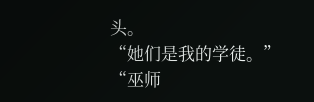头。
“她们是我的学徒。”
“巫师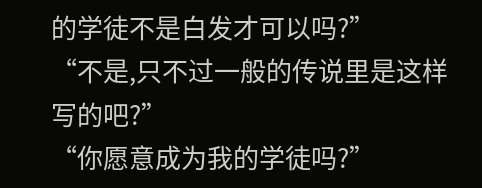的学徒不是白发才可以吗?”
“不是,只不过一般的传说里是这样写的吧?”
“你愿意成为我的学徒吗?”